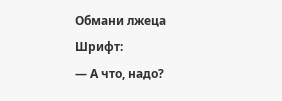Обмани лжеца
Шрифт:
— А что, надо?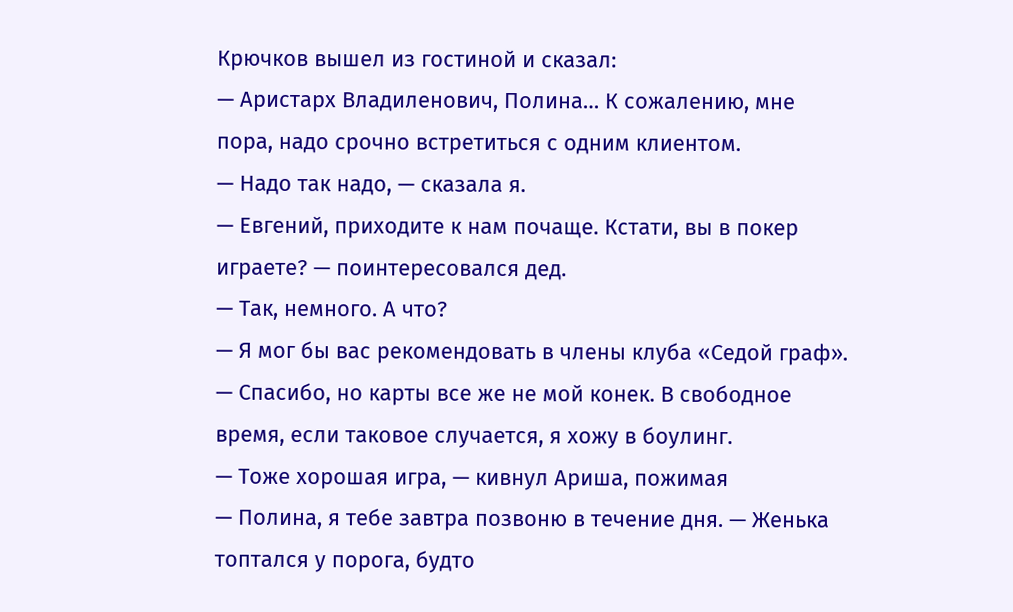Крючков вышел из гостиной и сказал:
— Аристарх Владиленович, Полина… К сожалению, мне пора, надо срочно встретиться с одним клиентом.
— Надо так надо, — сказала я.
— Евгений, приходите к нам почаще. Кстати, вы в покер играете? — поинтересовался дед.
— Так, немного. А что?
— Я мог бы вас рекомендовать в члены клуба «Седой граф».
— Спасибо, но карты все же не мой конек. В свободное время, если таковое случается, я хожу в боулинг.
— Тоже хорошая игра, — кивнул Ариша, пожимая
— Полина, я тебе завтра позвоню в течение дня. — Женька топтался у порога, будто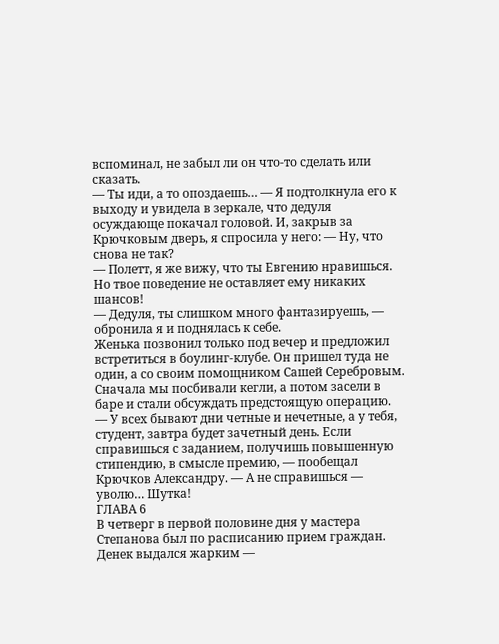вспоминал, не забыл ли он что-то сделать или сказать.
— Ты иди, а то опоздаешь… — Я подтолкнула его к выходу и увидела в зеркале, что дедуля осуждающе покачал головой. И, закрыв за Крючковым дверь, я спросила у него: — Ну, что снова не так?
— Полетт, я же вижу, что ты Евгению нравишься. Но твое поведение не оставляет ему никаких шансов!
— Дедуля, ты слишком много фантазируешь, — обронила я и поднялась к себе.
Женька позвонил только под вечер и предложил встретиться в боулинг-клубе. Он пришел туда не один, а со своим помощником Сашей Серебровым. Сначала мы посбивали кегли, а потом засели в баре и стали обсуждать предстоящую операцию.
— У всех бывают дни четные и нечетные, а у тебя, студент, завтра будет зачетный день. Если справишься с заданием, получишь повышенную стипендию, в смысле премию, — пообещал Крючков Александру. — А не справишься — уволю… Шутка!
ГЛАВА 6
В четверг в первой половине дня у мастера Степанова был по расписанию прием граждан. Денек выдался жарким —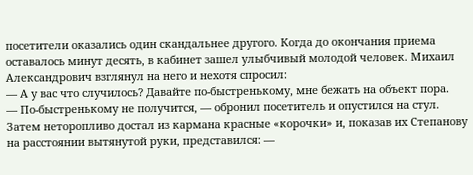посетители оказались один скандальнее другого. Когда до окончания приема оставалось минут десять, в кабинет зашел улыбчивый молодой человек. Михаил Александрович взглянул на него и нехотя спросил:
— А у вас что случилось? Давайте по-быстренькому, мне бежать на объект пора.
— По-быстренькому не получится, — обронил посетитель и опустился на стул. Затем неторопливо достал из кармана красные «корочки» и, показав их Степанову на расстоянии вытянутой руки, представился: —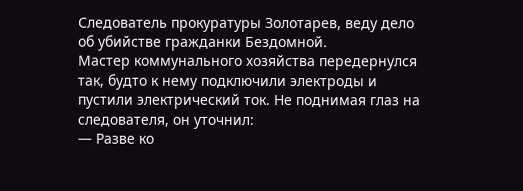Следователь прокуратуры Золотарев, веду дело об убийстве гражданки Бездомной.
Мастер коммунального хозяйства передернулся так, будто к нему подключили электроды и пустили электрический ток. Не поднимая глаз на следователя, он уточнил:
— Разве ко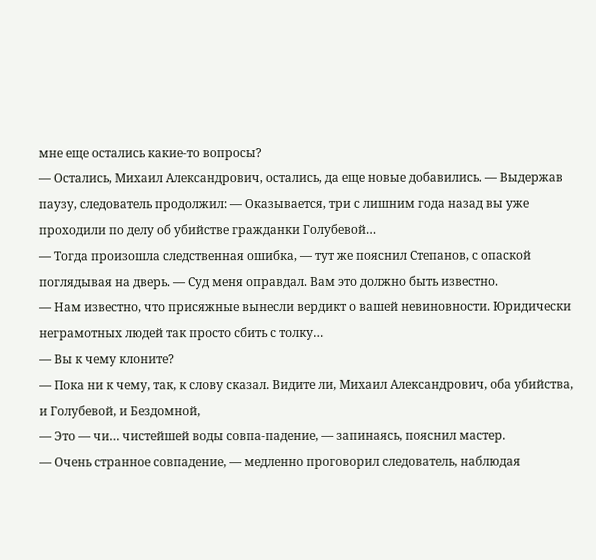мне еще остались какие-то вопросы?
— Остались, Михаил Александрович, остались, да еще новые добавились. — Выдержав паузу, следователь продолжил: — Оказывается, три с лишним года назад вы уже проходили по делу об убийстве гражданки Голубевой…
— Тогда произошла следственная ошибка, — тут же пояснил Степанов, с опаской поглядывая на дверь. — Суд меня оправдал. Вам это должно быть известно.
— Нам известно, что присяжные вынесли вердикт о вашей невиновности. Юридически неграмотных людей так просто сбить с толку…
— Вы к чему клоните?
— Пока ни к чему, так, к слову сказал. Видите ли, Михаил Александрович, оба убийства, и Голубевой, и Бездомной,
— Это — чи… чистейшей воды совпа-падение, — запинаясь, пояснил мастер.
— Очень странное совпадение, — медленно проговорил следователь, наблюдая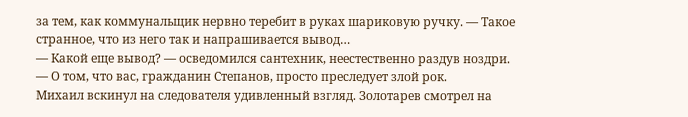за тем, как коммунальщик нервно теребит в руках шариковую ручку. — Такое странное, что из него так и напрашивается вывод…
— Какой еще вывод? — осведомился сантехник, неестественно раздув ноздри.
— О том, что вас, гражданин Степанов, просто преследует злой рок.
Михаил вскинул на следователя удивленный взгляд. Золотарев смотрел на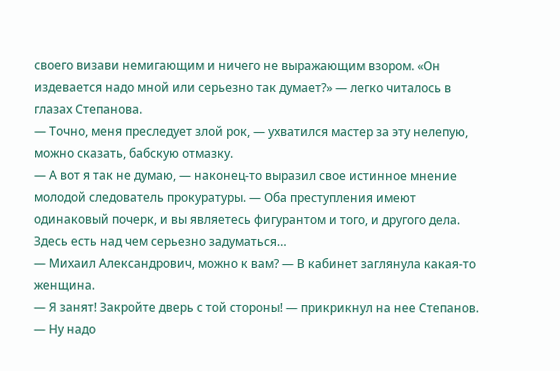своего визави немигающим и ничего не выражающим взором. «Он издевается надо мной или серьезно так думает?» — легко читалось в глазах Степанова.
— Точно, меня преследует злой рок, — ухватился мастер за эту нелепую, можно сказать, бабскую отмазку.
— А вот я так не думаю, — наконец-то выразил свое истинное мнение молодой следователь прокуратуры. — Оба преступления имеют одинаковый почерк, и вы являетесь фигурантом и того, и другого дела. Здесь есть над чем серьезно задуматься…
— Михаил Александрович, можно к вам? — В кабинет заглянула какая-то женщина.
— Я занят! Закройте дверь с той стороны! — прикрикнул на нее Степанов.
— Ну надо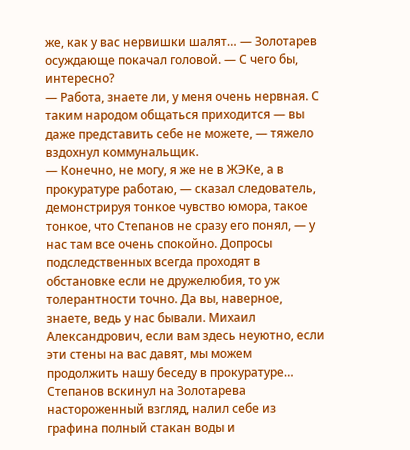же, как у вас нервишки шалят… — Золотарев осуждающе покачал головой. — С чего бы, интересно?
— Работа, знаете ли, у меня очень нервная. С таким народом общаться приходится — вы даже представить себе не можете, — тяжело вздохнул коммунальщик.
— Конечно, не могу, я же не в ЖЭКе, а в прокуратуре работаю, — сказал следователь, демонстрируя тонкое чувство юмора, такое тонкое, что Степанов не сразу его понял, — у нас там все очень спокойно. Допросы подследственных всегда проходят в обстановке если не дружелюбия, то уж толерантности точно. Да вы, наверное, знаете, ведь у нас бывали. Михаил Александрович, если вам здесь неуютно, если эти стены на вас давят, мы можем продолжить нашу беседу в прокуратуре…
Степанов вскинул на Золотарева настороженный взгляд, налил себе из графина полный стакан воды и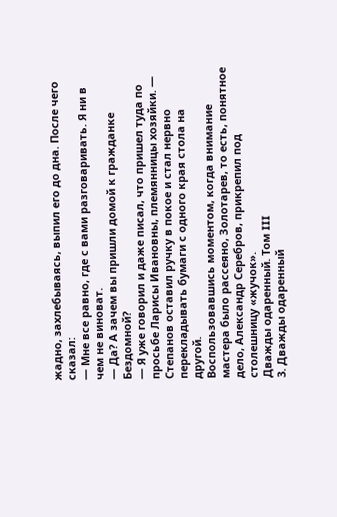жадно, захлебываясь, выпил его до дна. После чего сказал:
— Мне все равно, где с вами разговаривать. Я ни в чем не виноват.
— Да? А зачем вы пришли домой к гражданке Бездомной?
— Я уже говорил и даже писал, что пришел туда по просьбе Ларисы Ивановны, племянницы хозяйки. — Степанов оставил ручку в покое и стал нервно перекладывать бумаги с одного края стола на другой.
Воспользовавшись моментом, когда внимание мастера было рассеяно, Золотарев, то есть, понятное дело, Александр Серебров, прикрепил под столешницу «жучок».
Дважды одаренный. Том III
3. Дважды одаренный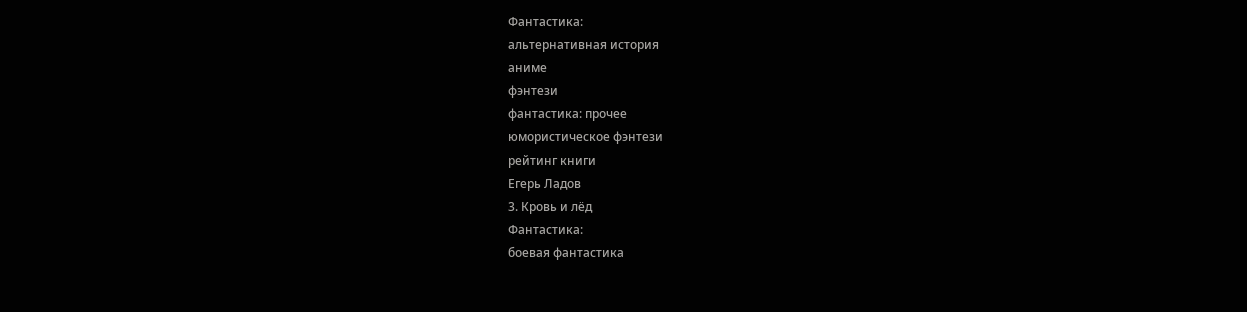Фантастика:
альтернативная история
аниме
фэнтези
фантастика: прочее
юмористическое фэнтези
рейтинг книги
Егерь Ладов
3. Кровь и лёд
Фантастика:
боевая фантастика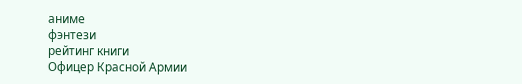аниме
фэнтези
рейтинг книги
Офицер Красной Армии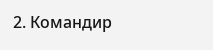2. Командир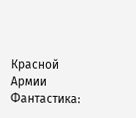Красной Армии
Фантастика: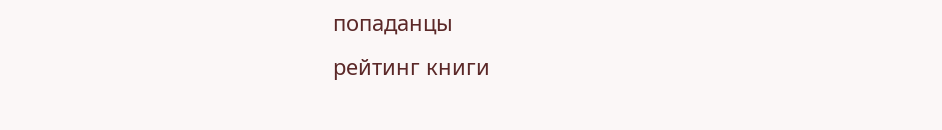попаданцы
рейтинг книги